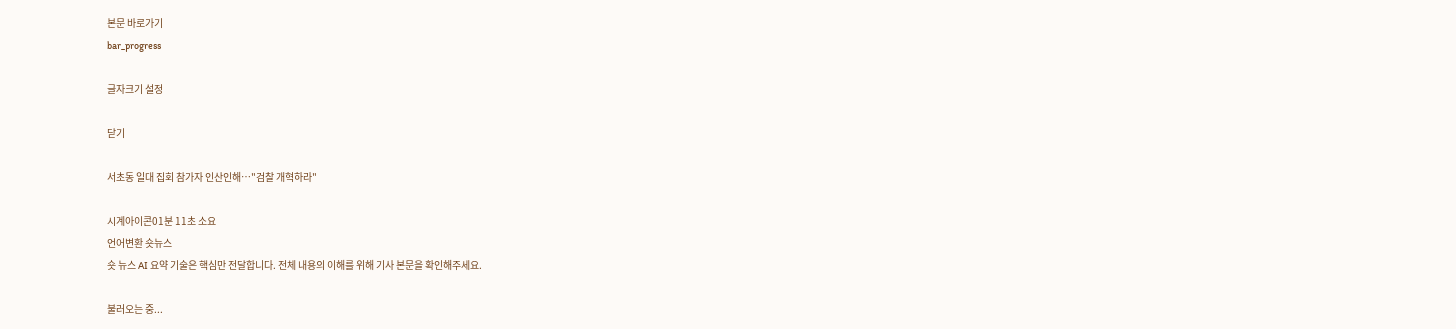본문 바로가기
bar_progress

글자크기 설정

닫기

서초동 일대 집회 참가자 인산인해…"검찰 개혁하라"

시계아이콘01분 11초 소요
언어변환 숏뉴스
숏 뉴스 AI 요약 기술은 핵심만 전달합니다. 전체 내용의 이해를 위해 기사 본문을 확인해주세요.

불러오는 중...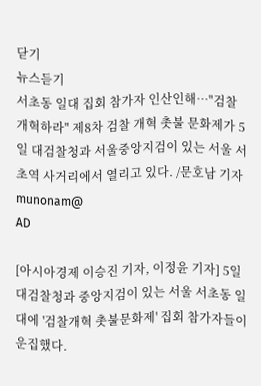닫기
뉴스듣기
서초동 일대 집회 참가자 인산인해…"검찰 개혁하라" 제8차 검찰 개혁 촛불 문화제가 5일 대검찰청과 서울중앙지검이 있는 서울 서초역 사거리에서 열리고 있다. /문호남 기자 munonam@
AD

[아시아경제 이승진 기자, 이정윤 기자] 5일 대검찰청과 중앙지검이 있는 서울 서초동 일대에 '검찰개혁 촛불문화제' 집회 참가자들이 운집했다.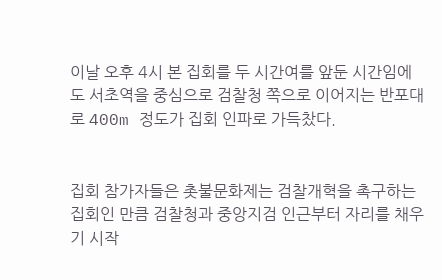이날 오후 4시 본 집회를 두 시간여를 앞둔 시간임에도 서초역을 중심으로 검찰청 쪽으로 이어지는 반포대로 400m 정도가 집회 인파로 가득찼다.


집회 참가자들은 촛불문화제는 검찰개혁을 촉구하는 집회인 만큼 검찰청과 중앙지검 인근부터 자리를 채우기 시작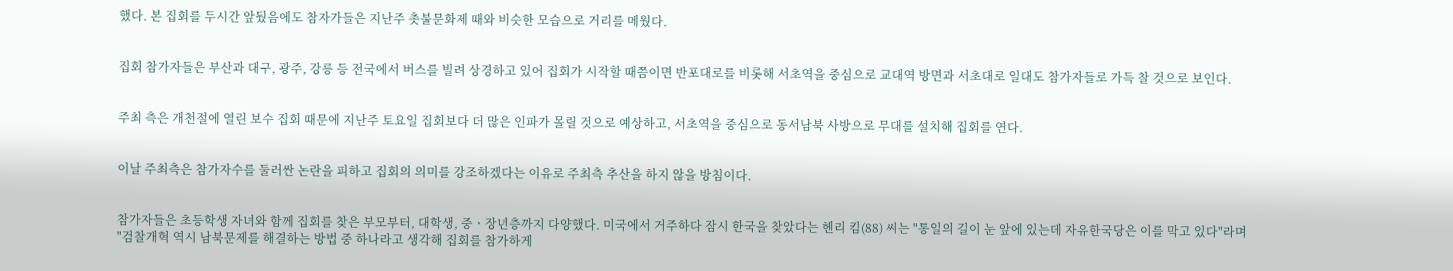했다. 본 집회를 두시간 앞뒀음에도 참자가들은 지난주 촛불문화제 때와 비슷한 모습으로 거리를 메웠다.


집회 참가자들은 부산과 대구, 광주, 강릉 등 전국에서 버스를 빌려 상경하고 있어 집회가 시작할 때쯤이면 반포대로를 비롯해 서초역을 중심으로 교대역 방면과 서초대로 일대도 참가자들로 가득 찰 것으로 보인다.


주최 측은 개천절에 열린 보수 집회 때문에 지난주 토요일 집회보다 더 많은 인파가 몰릴 것으로 예상하고, 서초역을 중심으로 동서남북 사방으로 무대를 설치해 집회를 연다.


이날 주최측은 참가자수를 둘러싼 논란을 피하고 집회의 의미를 강조하겠다는 이유로 주최측 추산을 하지 않을 방침이다.


참가자들은 초등학생 자녀와 함께 집회를 찾은 부모부터, 대학생, 중ㆍ장년층까지 다양했다. 미국에서 거주하다 잠시 한국을 찾았다는 헨리 킴(88) 씨는 "통일의 길이 눈 앞에 있는데 자유한국당은 이를 막고 있다"라며 "검찰개혁 역시 남북문제를 해결하는 방법 중 하나라고 생각해 집회를 참가하게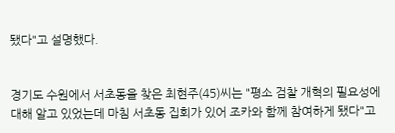됐다"고 설명했다.


경기도 수원에서 서초동을 찾은 최현주(45)씨는 "평소 검찰 개혁의 필요성에 대해 알고 있었는데 마침 서초동 집회가 있어 조카와 함께 참여하게 됐다"고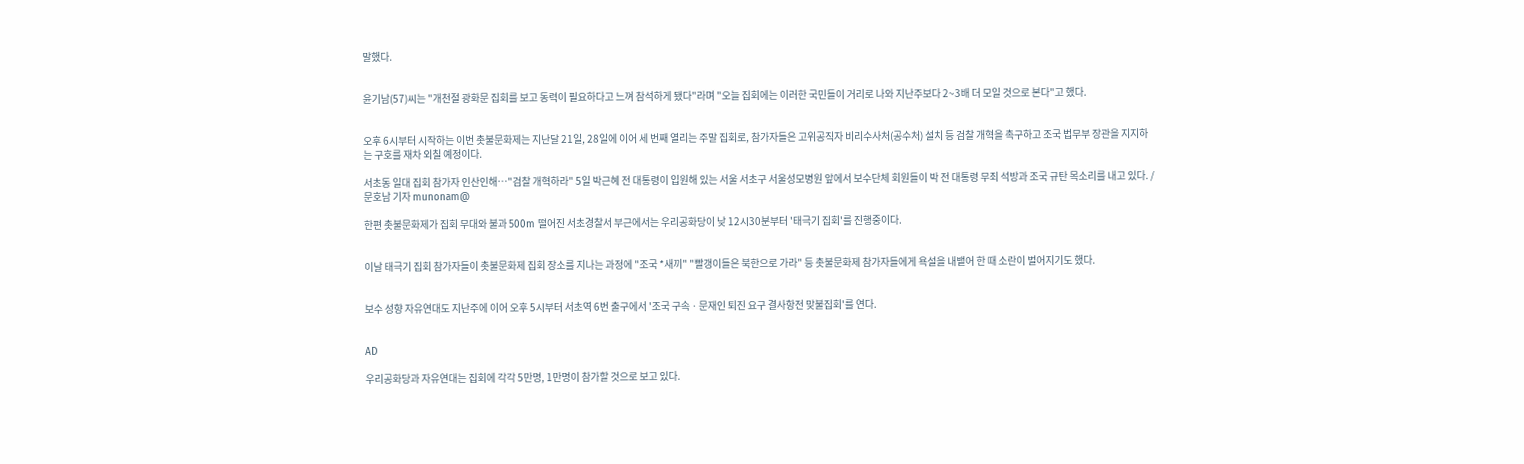말했다.


윤기남(57)씨는 "개천절 광화문 집회를 보고 동력이 필요하다고 느껴 참석하게 됐다"라며 "오늘 집회에는 이러한 국민들이 거리로 나와 지난주보다 2~3배 더 모일 것으로 본다"고 했다.


오후 6시부터 시작하는 이번 촛불문화제는 지난달 21일, 28일에 이어 세 번째 열리는 주말 집회로, 참가자들은 고위공직자 비리수사처(공수처) 설치 등 검찰 개혁을 촉구하고 조국 법무부 장관을 지지하는 구호를 재차 외칠 예정이다.

서초동 일대 집회 참가자 인산인해…"검찰 개혁하라" 5일 박근혜 전 대통령이 입원해 있는 서울 서초구 서울성모병원 앞에서 보수단체 회원들이 박 전 대통령 무죄 석방과 조국 규탄 목소리를 내고 있다. /문호남 기자 munonam@

한편 촛불문화제가 집회 무대와 불과 500m 떨어진 서초경찰서 부근에서는 우리공화당이 낮 12시30분부터 '태극기 집회'를 진행중이다.


이날 태극기 집회 참가자들이 촛불문화제 집회 장소를 지나는 과정에 "조국 *새끼" "빨갱이들은 북한으로 가라" 등 촛불문화제 참가자들에게 욕설을 내뱉어 한 때 소란이 벌어지기도 했다.


보수 성향 자유연대도 지난주에 이어 오후 5시부터 서초역 6번 출구에서 '조국 구속ㆍ문재인 퇴진 요구 결사항전 맞불집회'를 연다.


AD

우리공화당과 자유연대는 집회에 각각 5만명, 1만명이 참가할 것으로 보고 있다.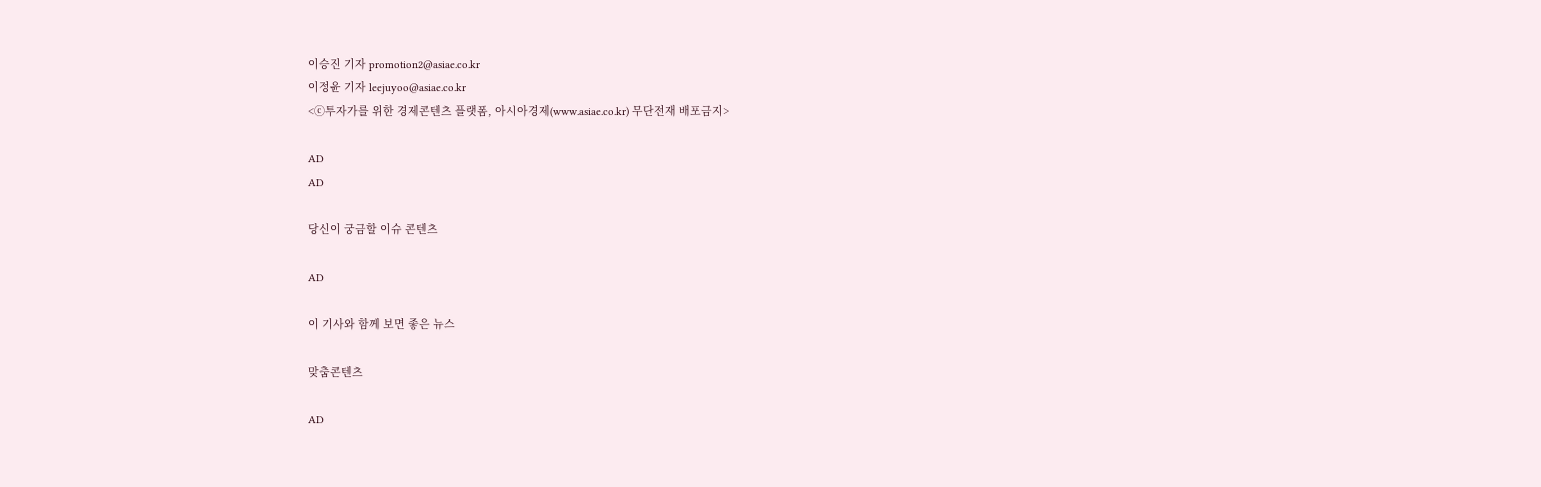이승진 기자 promotion2@asiae.co.kr
이정윤 기자 leejuyoo@asiae.co.kr
<ⓒ투자가를 위한 경제콘텐츠 플랫폼, 아시아경제(www.asiae.co.kr) 무단전재 배포금지>

AD
AD

당신이 궁금할 이슈 콘텐츠

AD

이 기사와 함께 보면 좋은 뉴스

맞춤콘텐츠

AD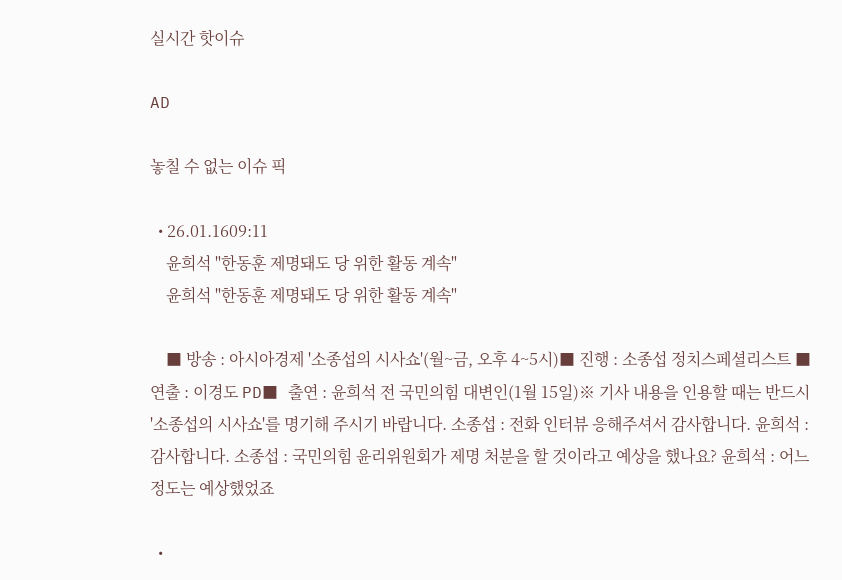실시간 핫이슈

AD

놓칠 수 없는 이슈 픽

  • 26.01.1609:11
    윤희석 "한동훈 제명돼도 당 위한 활동 계속"
    윤희석 "한동훈 제명돼도 당 위한 활동 계속"

    ■ 방송 : 아시아경제 '소종섭의 시사쇼'(월~금, 오후 4~5시)■ 진행 : 소종섭 정치스페셜리스트 ■ 연출 : 이경도 PD■ 출연 : 윤희석 전 국민의힘 대변인(1월 15일)※ 기사 내용을 인용할 때는 반드시 '소종섭의 시사쇼'를 명기해 주시기 바랍니다. 소종섭 : 전화 인터뷰 응해주셔서 감사합니다. 윤희석 : 감사합니다. 소종섭 : 국민의힘 윤리위원회가 제명 처분을 할 것이라고 예상을 했나요? 윤희석 : 어느 정도는 예상했었죠

  •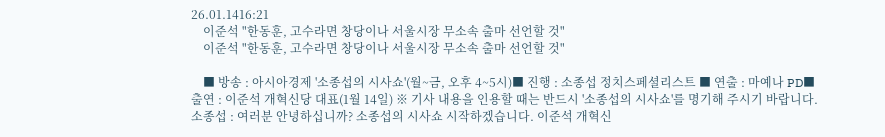26.01.1416:21
    이준석 "한동훈, 고수라면 창당이나 서울시장 무소속 출마 선언할 것"
    이준석 "한동훈, 고수라면 창당이나 서울시장 무소속 출마 선언할 것"

    ■ 방송 : 아시아경제 '소종섭의 시사쇼'(월~금, 오후 4~5시)■ 진행 : 소종섭 정치스페셜리스트 ■ 연출 : 마예나 PD■ 출연 : 이준석 개혁신당 대표(1월 14일) ※ 기사 내용을 인용할 때는 반드시 '소종섭의 시사쇼'를 명기해 주시기 바랍니다. 소종섭 : 여러분 안녕하십니까? 소종섭의 시사쇼 시작하겠습니다. 이준석 개혁신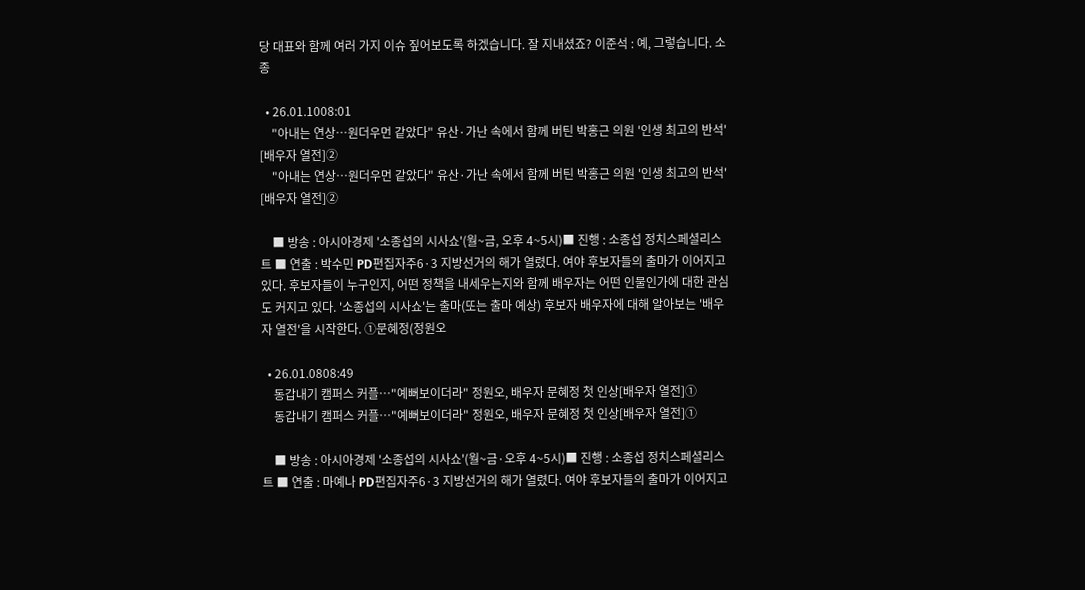당 대표와 함께 여러 가지 이슈 짚어보도록 하겠습니다. 잘 지내셨죠? 이준석 : 예, 그렇습니다. 소종

  • 26.01.1008:01
    "아내는 연상…원더우먼 같았다" 유산·가난 속에서 함께 버틴 박홍근 의원 '인생 최고의 반석' [배우자 열전]②
    "아내는 연상…원더우먼 같았다" 유산·가난 속에서 함께 버틴 박홍근 의원 '인생 최고의 반석' [배우자 열전]②

    ■ 방송 : 아시아경제 '소종섭의 시사쇼'(월~금, 오후 4~5시)■ 진행 : 소종섭 정치스페셜리스트 ■ 연출 : 박수민 PD편집자주6·3 지방선거의 해가 열렸다. 여야 후보자들의 출마가 이어지고 있다. 후보자들이 누구인지, 어떤 정책을 내세우는지와 함께 배우자는 어떤 인물인가에 대한 관심도 커지고 있다. '소종섭의 시사쇼'는 출마(또는 출마 예상) 후보자 배우자에 대해 알아보는 '배우자 열전'을 시작한다. ①문혜정(정원오

  • 26.01.0808:49
    동갑내기 캠퍼스 커플…"예뻐보이더라" 정원오, 배우자 문혜정 첫 인상[배우자 열전]①
    동갑내기 캠퍼스 커플…"예뻐보이더라" 정원오, 배우자 문혜정 첫 인상[배우자 열전]①

    ■ 방송 : 아시아경제 '소종섭의 시사쇼'(월~금·오후 4~5시)■ 진행 : 소종섭 정치스페셜리스트 ■ 연출 : 마예나 PD편집자주6·3 지방선거의 해가 열렸다. 여야 후보자들의 출마가 이어지고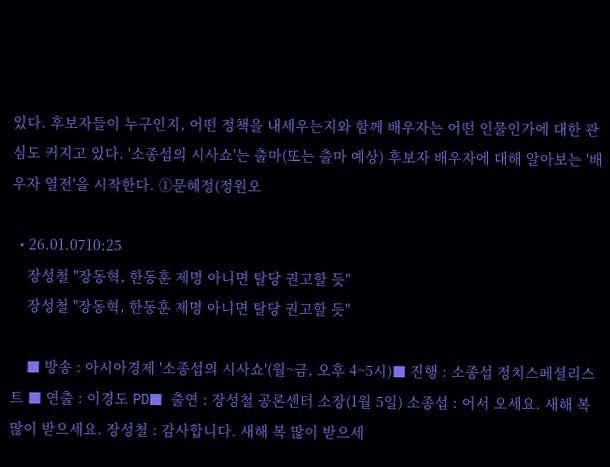있다. 후보자들이 누구인지, 어떤 정책을 내세우는지와 함께 배우자는 어떤 인물인가에 대한 관심도 커지고 있다. '소종섭의 시사쇼'는 출마(또는 출마 예상) 후보자 배우자에 대해 알아보는 '배우자 열전'을 시작한다. ①문혜정(정원오

  • 26.01.0710:25
    장성철 "장동혁, 한동훈 제명 아니면 탈당 권고할 듯"
    장성철 "장동혁, 한동훈 제명 아니면 탈당 권고할 듯"

    ■ 방송 : 아시아경제 '소종섭의 시사쇼'(월~금, 오후 4~5시)■ 진행 : 소종섭 정치스페셜리스트 ■ 연출 : 이경도 PD■ 출연 : 장성철 공론센터 소장(1월 5일) 소종섭 : 어서 오세요. 새해 복 많이 받으세요. 장성철 : 감사합니다. 새해 복 많이 받으세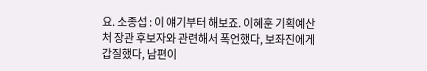요. 소종섭 : 이 얘기부터 해보죠. 이혜훈 기획예산처 장관 후보자와 관련해서 폭언했다, 보좌진에게 갑질했다, 남편이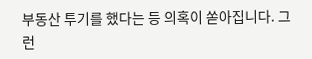부동산 투기를 했다는 등 의혹이 쏟아집니다. 그런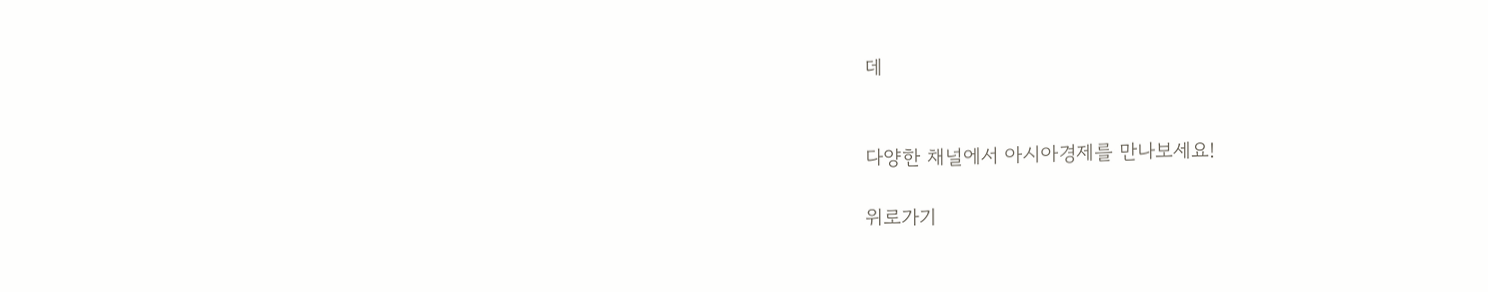데


다양한 채널에서 아시아경제를 만나보세요!

위로가기